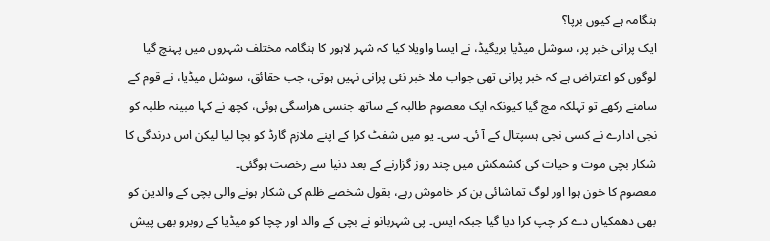ہنگامہ ہے کیوں برپا؟
ایک پرانی خبر پر، سوشل میڈیا بریگیڈ، نے ایسا واویلا کیا کہ شہر لاہور کا ہنگامہ مختلف شہروں میں پہنچ گیا لوگوں کو اعتراض ہے کہ خبر پرانی تھی جواب ملا خبر نئی پرانی نہیں ہوتی، جب حقائق، سوشل میڈیا، نے قوم کے سامنے رکھے تو تہلکہ مچ گیا کیونکہ ایک معصوم طالبہ کے ساتھ جنسی ھراسگی ہوئی، کچھ نے کہا مبینہ طلبہ کو نجی ادارے نے کسی نجی ہسپتال کے آ ئی۔ سی۔ یو میں شفٹ کرا کے اپنے ملازم گارڈ کو بچا لیا لیکن اس درندگی کا شکار بچی موت و حیات کی کشمکش میں چند روز گزارنے کے بعد دنیا سے رخصت ہوگئی۔
معصوم کا خون ہوا اور لوگ تماشائی بن کر خاموش رہے، بقول شخصے ظلم کی شکار ہونے والی بچی کے والدین کو بھی دھمکیاں دے کر چپ کرا دیا گیا جبکہ ایس۔ پی شہربانو نے بچی کے والد اور چچا کو میڈیا کے روبرو بھی پیش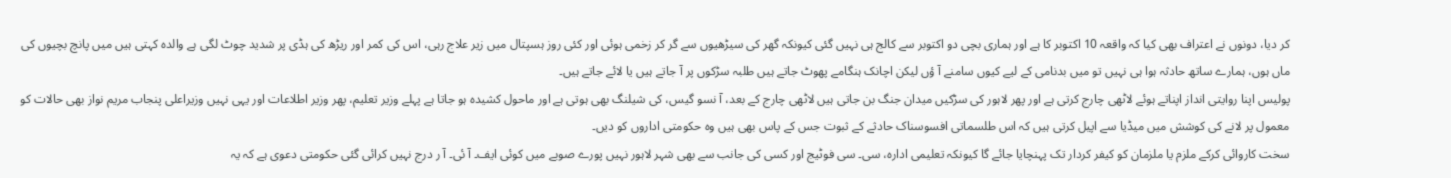کر دیا، دونوں نے اعتراف بھی کیا کہ واقعہ 10 اکتوبر کا ہے اور ہماری بچی دو اکتوبر سے کالج ہی نہیں گئی کیونکہ گھر کی سیڑھیوں سے گر کر زخمی ہوئی اور کئی روز ہسپتال میں زیر علاج رہی، اس کی کمر اور ریڑھ کی ہڈی پر شدید چوٹ لگی ہے والدہ کہتی ہیں میں پانچ بچیوں کی ماں ہوں، ہمارے ساتھ حادثہ ہوا ہی نہیں تو میں بدنامی کے لیے کیوں سامنے آ ؤں لیکن اچانک ہنگامے پھوٹ جاتے ہیں طلبہ سڑکوں پر آ جاتے ہیں یا لائے جاتے ہیں۔
پولیس اپنا روایتی انداز اپناتے ہوئے لاٹھی چارج کرتی ہے اور پھر لاہور کی سڑکیں میدان جنگ بن جاتی ہیں لاٹھی چارج کے بعد، آ نسو گیس، کی شیلنگ بھی ہوتی ہے اور ماحول کشیدہ ہو جاتا ہے پہلے وزیر تعلیم، پھر وزیر اطلاعات اور یہی نہیں وزیراعلی پنجاب مریم نواز بھی حالات کو معمول پر لانے کی کوشش میں میڈیا سے اپیل کرتی ہیں کہ اس طلسماتی افسوسناک حادثے کے ثبوت جس کے پاس بھی ہیں وہ حکومتی اداروں کو دیں۔
سخت کاروائی کرکے ملزم یا ملزمان کو کیفر کردار تک پہنچایا جائے گا کیونکہ تعلیمی ادارہ، سی۔ سی فوٹیج اور کسی کی جانب سے بھی شہر لاہور نہیں پورے صوبے میں کوئی ایف۔ آ ئی۔ آ ر درج نہیں کرائی گئی حکومتی دعوی ہے کہ یہ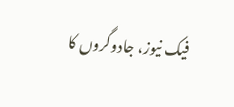فیک نیوز، جادوگروں کا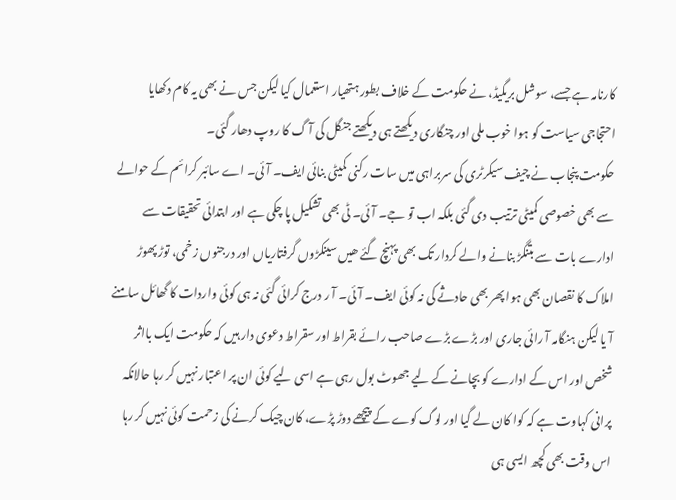کارنامہ ہے جسے، سوشل بریگیڈ، نے حکومت کے خلاف بطور ہتھیار استعمال کیا لیکن جس نے بھی یہ کام دکھایا احتجاجی سیاست کو ہوا خوب ملی اور چنگاری دیکھتے ہی دیکھتے جنگل کی آ گ کا روپ دھار گئی۔
حکومت پنجاب نے چیف سیکرٹری کی سربراہی میں سات رکنی کمیٹی بنائی ایف۔ آ ئی۔ اے سائبر کرائم کے حوالے سے بھی خصوصی کمیٹی ترتیب دی گئی بلکہ اب تو جے۔ آ ئی۔ ٹی بھی تشکیل پا چکی ہے اور ابتدائی تحقیقات سے ادارے بات سے بتنگڑ بنانے والے کردار تک بھی پہنچ گئے ھیں سینکڑوں گرفتاریاں اور درجنوں زخمی، توڑ پھوڑ املاک کا نقصان بھی ہوا پھر بھی حادثے کی نہ کوئی ایف۔ آ ئی۔ آ ر درج کرائی گئی نہ ہی کوئی واردات کا گھائل سامنے آ یا لیکن ہنگامہ آ رائی جاری اور بڑے بڑے صاحب رائے بقراط اور سقراط دعوی دار ہیں کہ حکومت ایک بااثر شخص اور اس کے ادارے کو بچانے کے لیے جھوٹ بول رہی ہے اسی لیے کوئی ان پر اعتبار نہیں کر رہا حالانکہ پرانی کہاوت ہے کہ کوا کان لے گیا اور لوگ کوے کے پیچھے دوڑ پڑے، کان چیک کرنے کی زحمت کوئی نہیں کر رہا اس وقت بھی کچھ ایسی ہی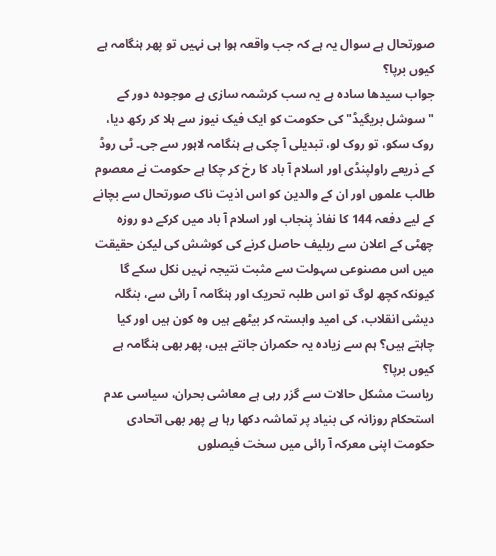صورتحال ہے سوال یہ ہے کہ جب واقعہ ہوا ہی نہیں تو پھر ہنگامہ ہے کیوں برپا؟
جواب سیدھا سادہ ہے یہ سب کرشمہ سازی ہے موجودہ دور کے "سوشل بریگیڈ" کی حکومت کو ایک فیک نیوز سے ہلا کر رکھ دیا، روک سکو، تو روک لو، تبدیلی آ چکی ہے ہنگامہ لاہور سے جی۔ ٹی روڈ کے ذریعے راولپنڈی اور اسلام آ باد کا رخ کر چکا ہے حکومت نے معصوم طالب علموں اور ان کے والدین کو اس اذیت ناک صورتحال سے بچانے کے لیے دفعہ 144 کا نفاذ پنجاب اور اسلام آ باد میں کرکے دو روزہ چھٹی کے اعلان سے ریلیف حاصل کرنے کی کوشش کی لیکن حقیقت میں اس مصنوعی سہولت سے مثبت نتیجہ نہیں نکل سکے گا کیونکہ کچھ لوگ تو اس طلبہ تحریک اور ہنگامہ آ رائی سے، بنگلہ دیشی انقلاب، کی امید وابستہ کر بیٹھے ہیں وہ کون ہیں اور کیا چاہتے ہیں؟ ہم سے زیادہ یہ حکمران جانتے ہیں، پھر بھی ہنگامہ ہے کیوں برپا؟
ریاست مشکل حالات سے گزر رہی ہے معاشی بحران، سیاسی عدم استحکام روزانہ کی بنیاد پر تماشہ دکھا رہا ہے پھر بھی اتحادی حکومت اپنی معرکہ آ رائی میں سخت فیصلوں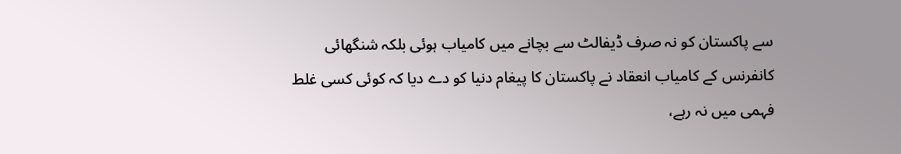سے پاکستان کو نہ صرف ڈیفالٹ سے بچانے میں کامیاب ہوئی بلکہ شنگھائی کانفرنس کے کامیاب انعقاد نے پاکستان کا پیغام دنیا کو دے دیا کہ کوئی کسی غلط فہمی میں نہ رہے،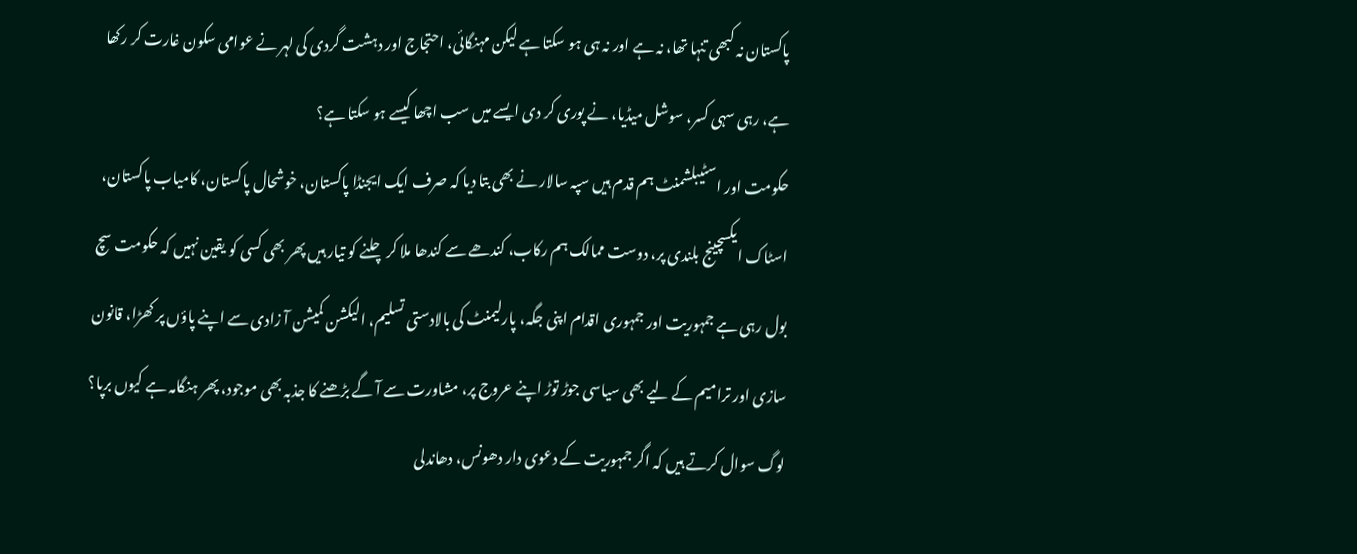پاکستان نہ کبھی تنہا تھا، نہ ہے اور نہ ہی ہو سکتا ہے لیکن مہنگائی، احتجاج اور دہشت گردی کی لہر نے عوامی سکون غارت کر رکھا ہے، رہی سہی کسر، سوشل میڈیا، نے پوری کر دی ایسے میں سب اچھا کیسے ہو سکتا ہے؟
حکومت اور اسٹیبلشمنٹ ہم قدم ہیں سپہ سالار نے بھی بتا دیا کہ صرف ایک ایجنڈا پاکستان، خوشحال پاکستان، کامیاب پاکستان، اسٹاک ایکسچینج بلندی پر، دوست ممالک ہم رکاب، کندھے سے کندھا ملا کر چلنے کو تیار ہیں پھر بھی کسی کو یقین نہیں کہ حکومت سچ بول رہی ہے جمہوریت اور جمہوری اقدام اپنی جگہ، پارلیمنٹ کی بالادستی تسلیم، الیکشن کمیشن آ زادی سے اپنے پاؤں پر کھڑا، قانون سازی اور ترامیم کے لیے بھی سیاسی جوڑ توڑ اپنے عروج پر، مشاورت سے آ گے بڑھنے کا جذبہ بھی موجود، پھر ہنگامہ ہے کیوں برپا؟
لوگ سوال کرتے ہیں کہ اگر جمہوریت کے دعوی دار دھونس، دھاندلی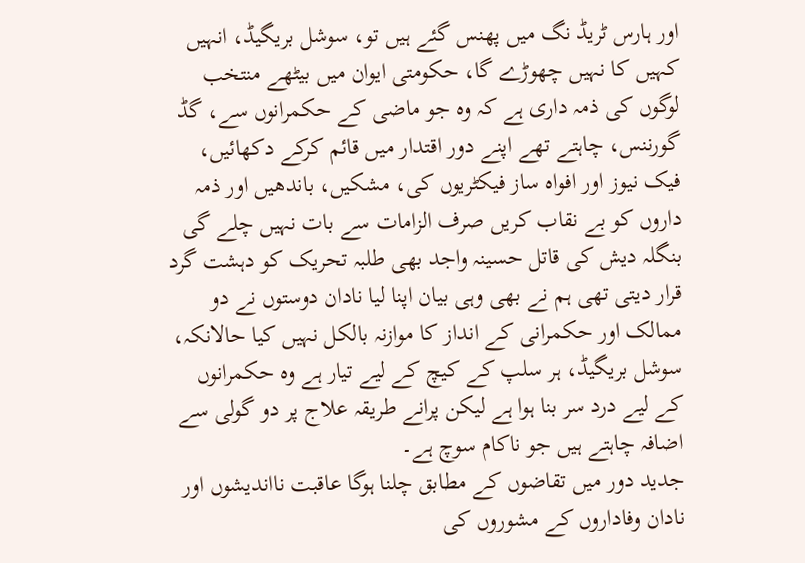اور ہارس ٹریڈ نگ میں پھنس گئے ہیں تو، سوشل بریگیڈ، انہیں کہیں کا نہیں چھوڑے گا، حکومتی ایوان میں بیٹھے منتخب لوگوں کی ذمہ داری ہے کہ وہ جو ماضی کے حکمرانوں سے، گڈ گورننس، چاہتے تھے اپنے دور اقتدار میں قائم کرکے دکھائیں، فیک نیوز اور افواہ ساز فیکٹریوں کی، مشکیں، باندھیں اور ذمہ داروں کو بے نقاب کریں صرف الزامات سے بات نہیں چلے گی بنگلہ دیش کی قاتل حسینہ واجد بھی طلبہ تحریک کو دہشت گرد قرار دیتی تھی ہم نے بھی وہی بیان اپنا لیا نادان دوستوں نے دو ممالک اور حکمرانی کے انداز کا موازنہ بالکل نہیں کیا حالانکہ، سوشل بریگیڈ، ہر سلپ کے کیچ کے لیے تیار ہے وہ حکمرانوں کے لیے درد سر بنا ہوا ہے لیکن پرانے طریقہ علاج پر دو گولی سے اضافہ چاہتے ہیں جو ناکام سوچ ہے۔
جدید دور میں تقاضوں کے مطابق چلنا ہوگا عاقبت نااندیشوں اور نادان وفاداروں کے مشوروں کی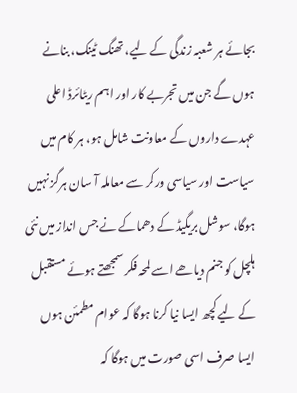بجائے ہر شعبہ زندگی کے لیے، تھنگ ٹینک، بنانے ہوں گے جن میں تجربے کار اور اہم ریٹائرڈ اعلی عہدے داروں کے معاونت شامل ہو، ہر کام میں سیاست اور سیاسی ورکر سے معاملہ آ سان ہرگز نہیں ہوگا، سوشل بریگیڈ کے دھماکے نے جس انداز میں نئی ہلچل کو جنم دیاھے اسے لمحہ فکر سمجھتے ہوئے مستقبل کے لیے کچھ ایسا نیا کرنا ہوگا کہ عوام مطمئن ہوں ایسا صرف اسی صورت میں ہوگا کہ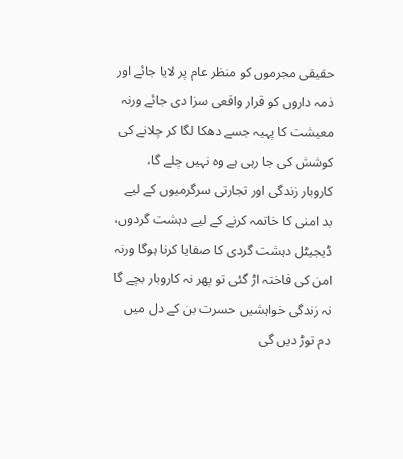حقیقی مجرموں کو منظر عام پر لایا جائے اور ذمہ داروں کو قرار واقعی سزا دی جائے ورنہ معیشت کا پہیہ جسے دھکا لگا کر چلانے کی کوشش کی جا رہی ہے وہ نہیں چلے گا، کاروبار زندگی اور تجارتی سرگرمیوں کے لیے بد امنی کا خاتمہ کرنے کے لیے دہشت گردوں، ڈیجیٹل دہشت گردی کا صفایا کرنا ہوگا ورنہ امن کی فاختہ اڑ گئی تو پھر نہ کاروبار بچے گا نہ زندگی خواہشیں حسرت بن کے دل میں دم توڑ دیں گی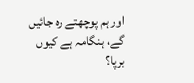اور ہم پوچھتے رہ جائیں گے، ہنگامہ ہے کیوں برپا؟